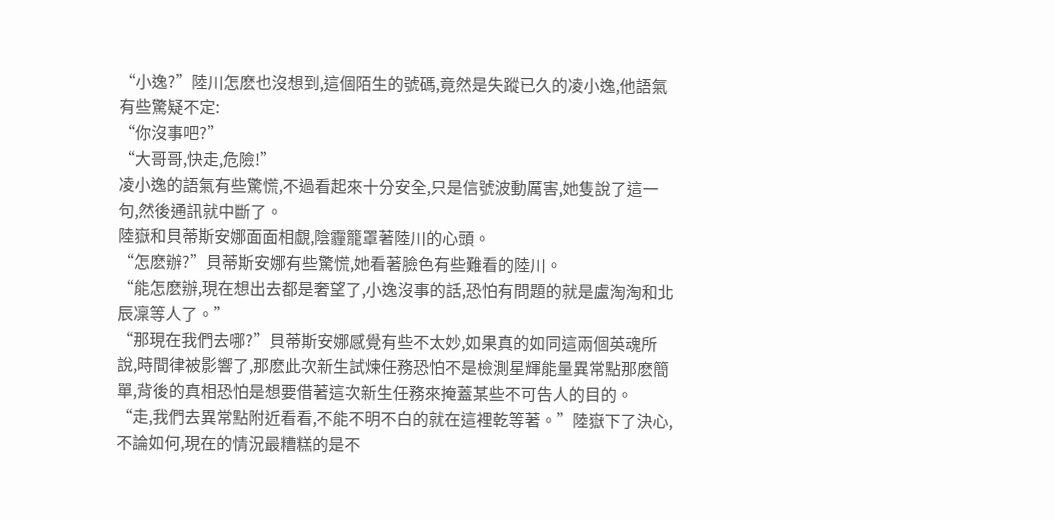“小逸?”陸川怎麽也沒想到,這個陌生的號碼,竟然是失蹤已久的凌小逸,他語氣有些驚疑不定:
“你沒事吧?”
“大哥哥,快走,危險!”
凌小逸的語氣有些驚慌,不過看起來十分安全,只是信號波動厲害,她隻說了這一句,然後通訊就中斷了。
陸嶽和貝蒂斯安娜面面相覷,陰霾籠罩著陸川的心頭。
“怎麽辦?”貝蒂斯安娜有些驚慌,她看著臉色有些難看的陸川。
“能怎麽辦,現在想出去都是奢望了,小逸沒事的話,恐怕有問題的就是盧淘淘和北辰凜等人了。”
“那現在我們去哪?”貝蒂斯安娜感覺有些不太妙,如果真的如同這兩個英魂所說,時間律被影響了,那麽此次新生試煉任務恐怕不是檢測星輝能量異常點那麽簡單,背後的真相恐怕是想要借著這次新生任務來掩蓋某些不可告人的目的。
“走,我們去異常點附近看看,不能不明不白的就在這裡乾等著。”陸嶽下了決心,不論如何,現在的情況最糟糕的是不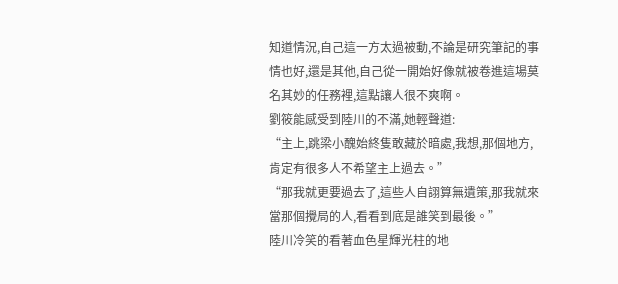知道情況,自己這一方太過被動,不論是研究筆記的事情也好,還是其他,自己從一開始好像就被卷進這場莫名其妙的任務裡,這點讓人很不爽啊。
劉筱能感受到陸川的不滿,她輕聲道:
“主上,跳梁小醜始終隻敢藏於暗處,我想,那個地方,肯定有很多人不希望主上過去。”
“那我就更要過去了,這些人自詡算無遺策,那我就來當那個攪局的人,看看到底是誰笑到最後。”
陸川冷笑的看著血色星輝光柱的地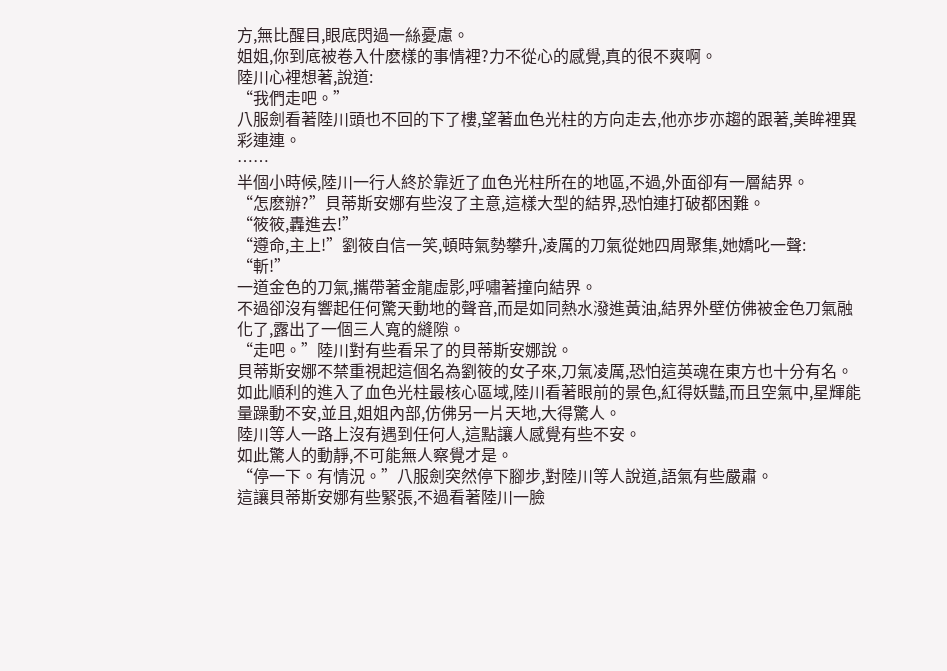方,無比醒目,眼底閃過一絲憂慮。
姐姐,你到底被卷入什麽樣的事情裡?力不從心的感覺,真的很不爽啊。
陸川心裡想著,說道:
“我們走吧。”
八服劍看著陸川頭也不回的下了樓,望著血色光柱的方向走去,他亦步亦趨的跟著,美眸裡異彩連連。
……
半個小時候,陸川一行人終於靠近了血色光柱所在的地區,不過,外面卻有一層結界。
“怎麽辦?”貝蒂斯安娜有些沒了主意,這樣大型的結界,恐怕連打破都困難。
“筱筱,轟進去!”
“遵命,主上!”劉筱自信一笑,頓時氣勢攀升,凌厲的刀氣從她四周聚集,她嬌叱一聲:
“斬!”
一道金色的刀氣,攜帶著金龍虛影,呼嘯著撞向結界。
不過卻沒有響起任何驚天動地的聲音,而是如同熱水潑進黃油,結界外壁仿佛被金色刀氣融化了,露出了一個三人寬的縫隙。
“走吧。”陸川對有些看呆了的貝蒂斯安娜說。
貝蒂斯安娜不禁重視起這個名為劉筱的女子來,刀氣凌厲,恐怕這英魂在東方也十分有名。
如此順利的進入了血色光柱最核心區域,陸川看著眼前的景色,紅得妖豔,而且空氣中,星輝能量躁動不安,並且,姐姐內部,仿佛另一片天地,大得驚人。
陸川等人一路上沒有遇到任何人,這點讓人感覺有些不安。
如此驚人的動靜,不可能無人察覺才是。
“停一下。有情況。”八服劍突然停下腳步,對陸川等人說道,語氣有些嚴肅。
這讓貝蒂斯安娜有些緊張,不過看著陸川一臉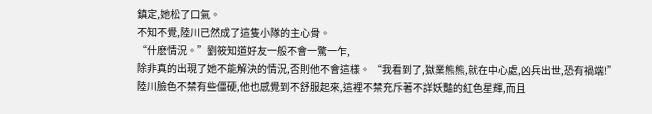鎮定,她松了口氣。
不知不覺,陸川已然成了這隻小隊的主心骨。
“什麽情況。”劉筱知道好友一般不會一驚一乍,
除非真的出現了她不能解決的情況,否則他不會這樣。 “我看到了,獄業熊熊,就在中心處,凶兵出世,恐有禍端!”
陸川臉色不禁有些僵硬,他也感覺到不舒服起來,這裡不禁充斥著不詳妖豔的紅色星輝,而且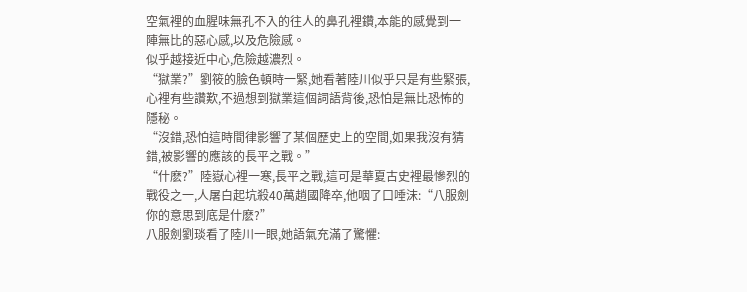空氣裡的血腥味無孔不入的往人的鼻孔裡鑽,本能的感覺到一陣無比的惡心感,以及危險感。
似乎越接近中心,危險越濃烈。
“獄業?”劉筱的臉色頓時一緊,她看著陸川似乎只是有些緊張,心裡有些讚歎,不過想到獄業這個詞語背後,恐怕是無比恐怖的隱秘。
“沒錯,恐怕這時間律影響了某個歷史上的空間,如果我沒有猜錯,被影響的應該的長平之戰。”
“什麽?”陸嶽心裡一寒,長平之戰,這可是華夏古史裡最慘烈的戰役之一,人屠白起坑殺40萬趙國降卒,他咽了口唾沫:“八服劍你的意思到底是什麽?”
八服劍劉琰看了陸川一眼,她語氣充滿了驚懼: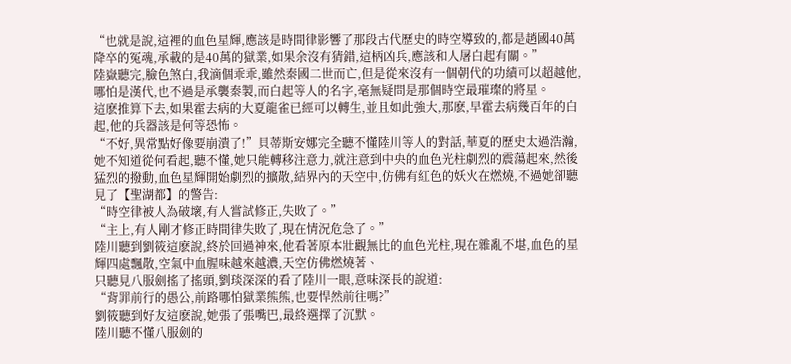“也就是說,這裡的血色星輝,應該是時間律影響了那段古代歷史的時空導致的,都是趙國40萬降卒的冤魂,承載的是40萬的獄業,如果余沒有猜錯,這柄凶兵,應該和人屠白起有關。”
陸嶽聽完,臉色煞白,我滴個乖乖,雖然秦國二世而亡,但是從來沒有一個朝代的功績可以超越他,哪怕是漢代,也不過是承襲秦製,而白起等人的名字,毫無疑問是那個時空最璀璨的將星。
這麽推算下去,如果霍去病的大夏龍雀已經可以轉生,並且如此強大,那麽,早霍去病幾百年的白起,他的兵器該是何等恐怖。
“不好,異常點好像要崩潰了!”貝蒂斯安娜完全聽不懂陸川等人的對話,華夏的歷史太過浩瀚, 她不知道從何看起,聽不懂,她只能轉移注意力,就注意到中央的血色光柱劇烈的震蕩起來,然後猛烈的撥動,血色星輝開始劇烈的擴散,結界內的天空中,仿佛有紅色的妖火在燃燒,不過她卻聽見了【聖湖都】的警告:
“時空律被人為破壞,有人嘗試修正,失敗了。”
“主上,有人剛才修正時間律失敗了,現在情況危急了。”
陸川聽到劉筱這麽說,終於回過神來,他看著原本壯觀無比的血色光柱,現在雜亂不堪,血色的星輝四處飄散,空氣中血腥味越來越濃,天空仿佛燃燒著、
只聽見八服劍搖了搖頭,劉琰深深的看了陸川一眼,意味深長的說道:
“背罪前行的愚公,前路哪怕獄業熊熊,也要悍然前往嗎?”
劉筱聽到好友這麽說,她張了張嘴巴,最終選擇了沉默。
陸川聽不懂八服劍的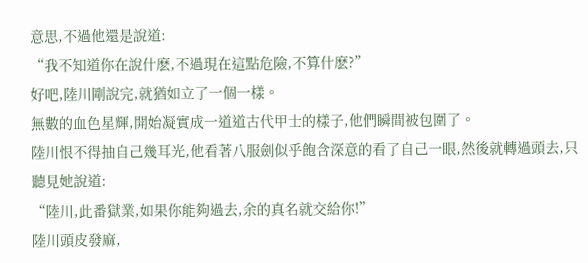意思,不過他還是說道:
“我不知道你在說什麽,不過現在這點危險,不算什麽?”
好吧,陸川剛說完,就猶如立了一個一樣。
無數的血色星輝,開始凝實成一道道古代甲士的樣子,他們瞬間被包圍了。
陸川恨不得抽自己幾耳光,他看著八服劍似乎飽含深意的看了自己一眼,然後就轉過頭去,只聽見她說道:
“陸川,此番獄業,如果你能夠過去,余的真名就交給你!”
陸川頭皮發麻,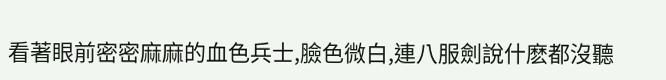看著眼前密密麻麻的血色兵士,臉色微白,連八服劍說什麽都沒聽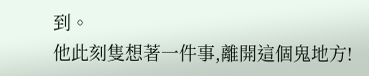到。
他此刻隻想著一件事,離開這個鬼地方!